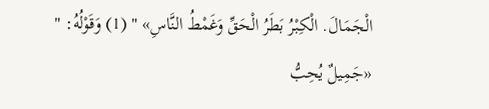الْجَمَالَ. الْكِبْرُ بَطَرُ الْحَقِّ وَغَمْطُ النَّاسِ» " (1) وَقَوْلُهُ: " «جَمِيلٌ يُحِبُّ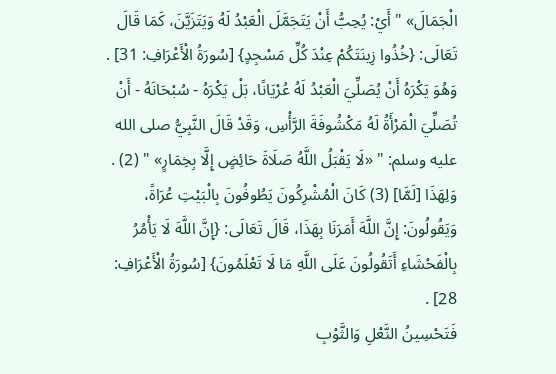الْجَمَالَ» " أَيْ: يُحِبُّ أَنْ يَتَجَمَّلَ الْعَبْدُ لَهُ وَيَتَزَيَّنَ، كَمَا قَالَ تَعَالَى: {خُذُوا زِينَتَكُمْ عِنْدَ كُلِّ مَسْجِدٍ} [سُورَةُ الْأَعْرَافِ: 31] .
وَهُوَ يَكْرَهُ أَنْ يُصَلِّيَ الْعَبْدُ لَهُ عُرْيَانًا، بَلْ يَكْرَهُ - سُبْحَانَهُ - أَنْ تُصَلِّيَ الْمَرْأَةُ لَهُ مَكْشُوفَةَ الرَّأْسِ، وَقَدْ قَالَ النَّبِيُّ صلى الله عليه وسلم: " «لَا يَقْبَلُ اللَّهُ صَلَاةَ حَائِضٍ إِلَّا بِخِمَارٍ» " (2) .
وَلِهَذَا [لَمَّا] (3) كَانَ الْمُشْرِكُونَ يَطُوفُونَ بِالْبَيْتِ عُرَاةً، وَيَقُولُونَ: إِنَّ اللَّهَ أَمَرَنَا بِهَذَا، قَالَ تَعَالَى: {إِنَّ اللَّهَ لَا يَأْمُرُ بِالْفَحْشَاءِ أَتَقُولُونَ عَلَى اللَّهِ مَا لَا تَعْلَمُونَ} [سُورَةُ الْأَعْرَافِ: 28] .
فَتَحْسِينُ النَّعْلِ وَالثَّوْبِ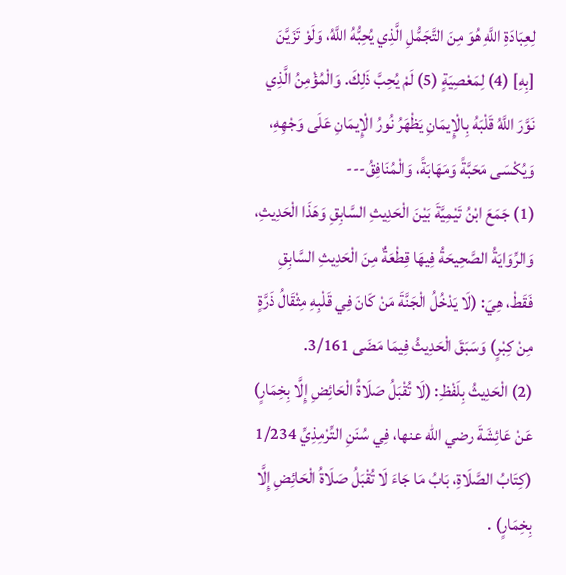لِعِبَادَةِ اللَّهِ هُوَ مِنَ التَّجَمُّلِ الَّذِي يُحِبُّهُ اللَّهُ، وَلَوْ تَزَيَّنَ [بِهِ] (4) لِمَعْصِيَةٍ (5) لَمْ يُحِبَّ ذَلِكَ. وَالْمُؤْمِنُ الَّذِي نَوَّرَ اللَّهُ قَلْبَهُ بِالْإِيمَانِ يَظْهَرُ نُورُ الْإِيمَانِ عَلَى وَجْهِهِ، وَيُكْسَى مَحَبَّةً وَمَهَابَةً، وَالْمُنَافِقُ---
(1) جَمَعَ ابْنُ تَيْمِيَّةَ بَيْنَ الْحَدِيثِ السَّابِقِ وَهَذَا الْحَدِيثِ، وَالرِّوَايَةُ الصَّحِيحَةُ فِيهَا قِطْعَةٌ مِنَ الْحَدِيثِ السَّابِقِ فَقَطْ، هِيَ: (لَا يَدْخُلُ الْجَنَّةَ مَنْ كَانَ فِي قَلْبِهِ مِثْقَالُ ذَرَّةٍ مِنْ كِبْرٍ) وَسَبَقَ الْحَدِيثُ فِيمَا مَضَى 3/161.
(2) الْحَدِيثُ بِلَفْظِ: (لَا تُقْبَلُ صَلَاةُ الْحَائِضِ إِلَّا بِخِمَارٍ) عَنْ عَائِشَةَ رضي الله عنها، فِي سُنَنِ التِّرْمِذِيِّ 1/234 (كِتَابُ الصَّلَاةِ، بَابُ مَا جَاءَ لَا تُقْبَلُ صَلَاةُ الْحَائِضِ إِلَّا بِخِمَارٍ) .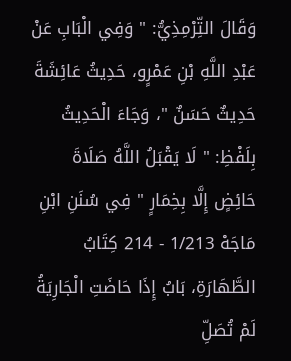وَقَالَ التِّرْمِذِيُّ: " وَفِي الْبَابِ عَنْ عَبْدِ اللَّهِ بْنِ عَمْرٍو، حَدِيثُ عَائِشَةَ حَدِيثٌ حَسَنٌ "، وَجَاءَ الْحَدِيثُ بِلَفْظِ: " لَا يَقْبَلُ اللَّهُ صَلَاةَ حَائِضٍ إِلَّا بِخِمَارٍ " فِي سُنَنِ ابْنِ مَاجَهْ 1/213 - 214 كِتَابُ الطَّهَارَةِ، بَابُ إِذَا حَاضَتِ الْجَارِيَةُ لَمْ تُصَلِّ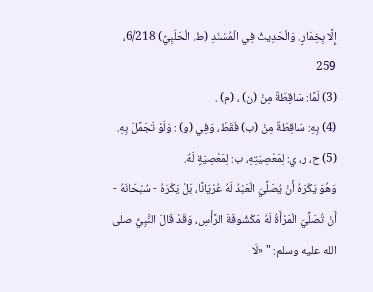إِلَّا بِخِمَارٍ. وَالْحَدِيثُ فِي الْمُسْنَدِ (ط. الْحَلَبِيِّ) 6/218، 259
(3) لَمَّا: سَاقِطَةٌ مِنْ (ن) ، (م) .
(4) بِهِ: سَاقِطَةٌ مِنْ (ب) فَقَطْ، وَفِي (و) : وَلَوْ تَجَمَّلَ بِهِ.
(5) ح، ر، ي: لِمَعْصِيَتِهِ، ب: لِمَعْصِيَةٍ لَهُ.
وَهُوَ يَكْرَهُ أَنْ يُصَلِّيَ الْعَبْدُ لَهُ عُرْيَانًا، بَلْ يَكْرَهُ - سُبْحَانَهُ - أَنْ تُصَلِّيَ الْمَرْأَةُ لَهُ مَكْشُوفَةَ الرَّأْسِ، وَقَدْ قَالَ النَّبِيُّ صلى الله عليه وسلم: " «لَا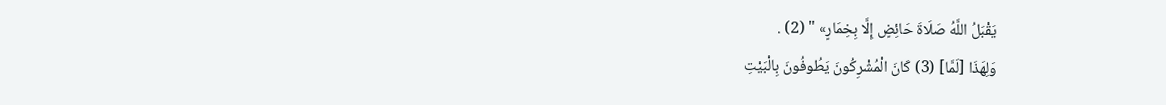يَقْبَلُ اللَّهُ صَلَاةَ حَائِضٍ إِلَّا بِخِمَارٍ» " (2) .
وَلِهَذَا [لَمَّا] (3) كَانَ الْمُشْرِكُونَ يَطُوفُونَ بِالْبَيْتِ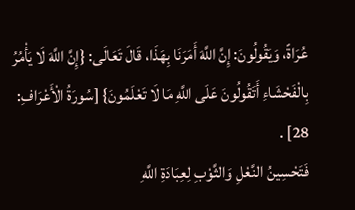عُرَاةً، وَيَقُولُونَ: إِنَّ اللَّهَ أَمَرَنَا بِهَذَا، قَالَ تَعَالَى: {إِنَّ اللَّهَ لَا يَأْمُرُ بِالْفَحْشَاءِ أَتَقُولُونَ عَلَى اللَّهِ مَا لَا تَعْلَمُونَ} [سُورَةُ الْأَعْرَافِ: 28] .
فَتَحْسِينُ النَّعْلِ وَالثَّوْبِ لِعِبَادَةِ اللَّهِ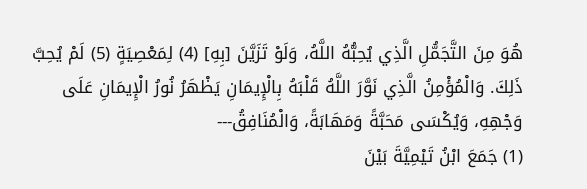هُوَ مِنَ التَّجَمُّلِ الَّذِي يُحِبُّهُ اللَّهُ، وَلَوْ تَزَيَّنَ [بِهِ] (4) لِمَعْصِيَةٍ (5) لَمْ يُحِبَّ ذَلِكَ. وَالْمُؤْمِنُ الَّذِي نَوَّرَ اللَّهُ قَلْبَهُ بِالْإِيمَانِ يَظْهَرُ نُورُ الْإِيمَانِ عَلَى وَجْهِهِ، وَيُكْسَى مَحَبَّةً وَمَهَابَةً، وَالْمُنَافِقُ---
(1) جَمَعَ ابْنُ تَيْمِيَّةَ بَيْنَ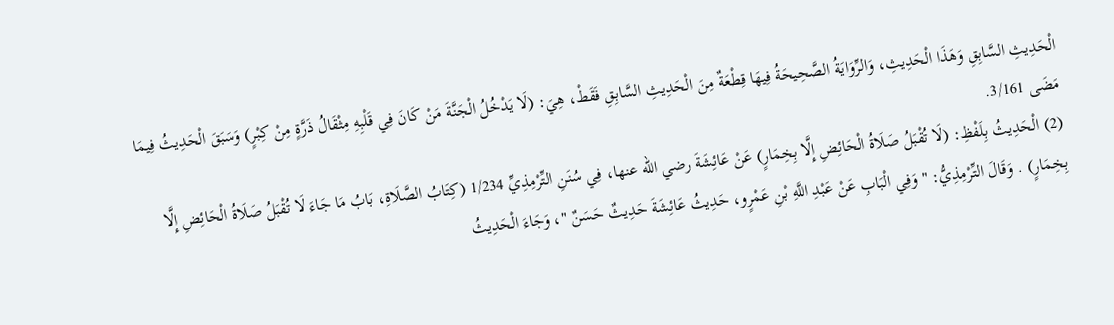الْحَدِيثِ السَّابِقِ وَهَذَا الْحَدِيثِ، وَالرِّوَايَةُ الصَّحِيحَةُ فِيهَا قِطْعَةٌ مِنَ الْحَدِيثِ السَّابِقِ فَقَطْ، هِيَ: (لَا يَدْخُلُ الْجَنَّةَ مَنْ كَانَ فِي قَلْبِهِ مِثْقَالُ ذَرَّةٍ مِنْ كِبْرٍ) وَسَبَقَ الْحَدِيثُ فِيمَا مَضَى 3/161.
(2) الْحَدِيثُ بِلَفْظِ: (لَا تُقْبَلُ صَلَاةُ الْحَائِضِ إِلَّا بِخِمَارٍ) عَنْ عَائِشَةَ رضي الله عنها، فِي سُنَنِ التِّرْمِذِيِّ 1/234 (كِتَابُ الصَّلَاةِ، بَابُ مَا جَاءَ لَا تُقْبَلُ صَلَاةُ الْحَائِضِ إِلَّا بِخِمَارٍ) . وَقَالَ التِّرْمِذِيُّ: " وَفِي الْبَابِ عَنْ عَبْدِ اللَّهِ بْنِ عَمْرٍو، حَدِيثُ عَائِشَةَ حَدِيثٌ حَسَنٌ "، وَجَاءَ الْحَدِيثُ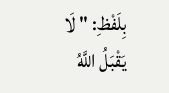بِلَفْظِ: " لَا يَقْبَلُ اللَّهُ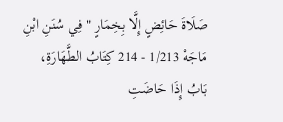صَلَاةَ حَائِضٍ إِلَّا بِخِمَارٍ " فِي سُنَنِ ابْنِ مَاجَهْ 1/213 - 214 كِتَابُ الطَّهَارَةِ، بَابُ إِذَا حَاضَتِ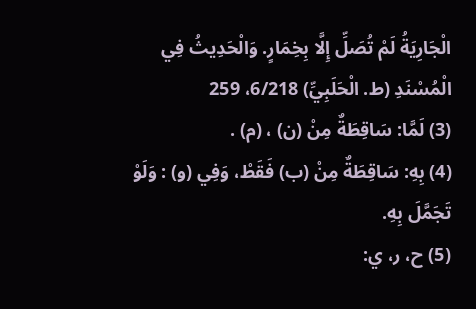الْجَارِيَةُ لَمْ تُصَلِّ إِلَّا بِخِمَارٍ. وَالْحَدِيثُ فِي الْمُسْنَدِ (ط. الْحَلَبِيِّ) 6/218، 259
(3) لَمَّا: سَاقِطَةٌ مِنْ (ن) ، (م) .
(4) بِهِ: سَاقِطَةٌ مِنْ (ب) فَقَطْ، وَفِي (و) : وَلَوْ تَجَمَّلَ بِهِ.
(5) ح، ر، ي: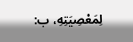لِمَعْصِيَتِهِ، ب: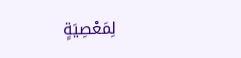لِمَعْصِيَةٍ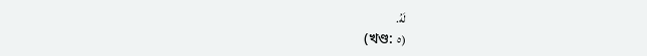لَهُ.
(খণ্ড: ٥)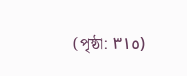(পৃষ্ঠা: ٣١٥)